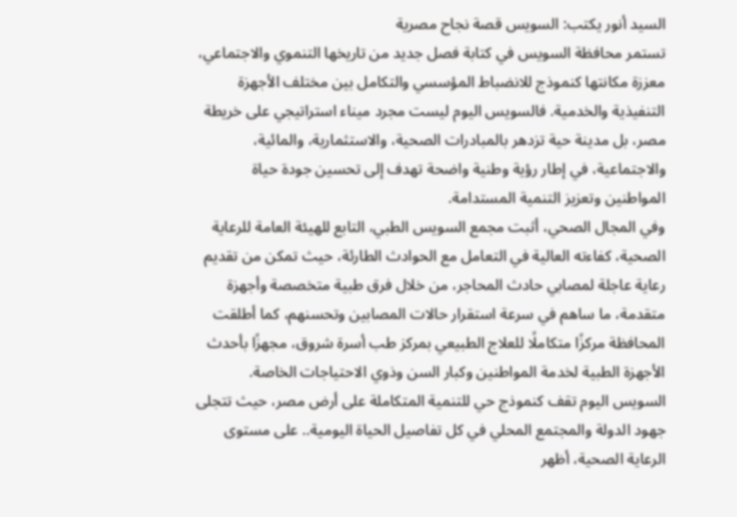السيد أنور يكتب: السويس قصة نجاح مصرية
تستمر محافظة السويس في كتابة فصل جديد من تاريخها التنموي والاجتماعي، معززة مكانتها كنموذج للانضباط المؤسسي والتكامل بين مختلف الأجهزة التنفيذية والخدمية. فالسويس اليوم ليست مجرد ميناء استراتيجي على خريطة مصر، بل مدينة حية تزدهر بالمبادرات الصحية، والاستثمارية، والمائية، والاجتماعية، في إطار رؤية وطنية واضحة تهدف إلى تحسين جودة حياة المواطنين وتعزيز التنمية المستدامة.
وفي المجال الصحي، أثبت مجمع السويس الطبي، التابع للهيئة العامة للرعاية الصحية، كفاءته العالية في التعامل مع الحوادث الطارئة، حيث تمكن من تقديم رعاية عاجلة لمصابي حادث المحاجر، من خلال فرق طبية متخصصة وأجهزة متقدمة، ما ساهم في سرعة استقرار حالات المصابين وتحسنهم، كما أطلقت المحافظة مركزًا متكاملًا للعلاج الطبيعي بمركز طب أسرة شروق، مجهزًا بأحدث الأجهزة الطبية لخدمة المواطنين وكبار السن وذوي الاحتياجات الخاصة.
السويس اليوم تقف كنموذج حي للتنمية المتكاملة على أرض مصر، حيث تتجلى جهود الدولة والمجتمع المحلي في كل تفاصيل الحياة اليومية.. على مستوى الرعاية الصحية، أظهر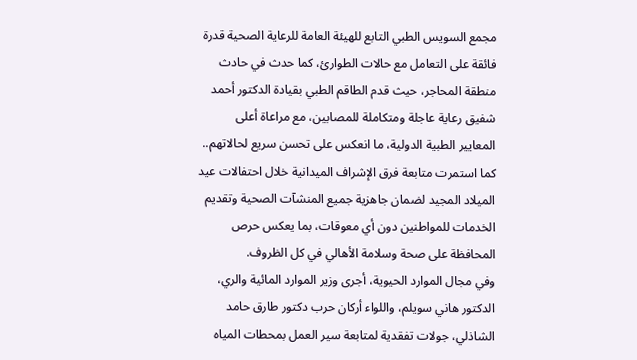مجمع السويس الطبي التابع للهيئة العامة للرعاية الصحية قدرة فائقة على التعامل مع حالات الطوارئ، كما حدث في حادث منطقة المحاجر، حيث قدم الطاقم الطبي بقيادة الدكتور أحمد شفيق رعاية عاجلة ومتكاملة للمصابين، مع مراعاة أعلى المعايير الطبية الدولية، ما انعكس على تحسن سريع لحالاتهم.. كما استمرت متابعة فرق الإشراف الميدانية خلال احتفالات عيد الميلاد المجيد لضمان جاهزية جميع المنشآت الصحية وتقديم الخدمات للمواطنين دون أي معوقات، بما يعكس حرص المحافظة على صحة وسلامة الأهالي في كل الظروف.
وفي مجال الموارد الحيوية، أجرى وزير الموارد المائية والري، الدكتور هاني سويلم، واللواء أركان حرب دكتور طارق حامد الشاذلي، جولات تفقدية لمتابعة سير العمل بمحطات المياه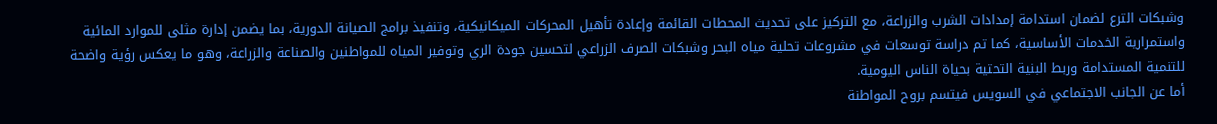وشبكات الترع لضمان استدامة إمدادات الشرب والزراعة، مع التركيز على تحديث المحطات القائمة وإعادة تأهيل المحركات الميكانيكية، وتنفيذ برامج الصيانة الدورية، بما يضمن إدارة مثلى للموارد المائية واستمرارية الخدمات الأساسية، كما تم دراسة توسعات في مشروعات تحلية مياه البحر وشبكات الصرف الزراعي لتحسين جودة الري وتوفير المياه للمواطنين والصناعة والزراعة، وهو ما يعكس رؤية واضحة للتنمية المستدامة وربط البنية التحتية بحياة الناس اليومية.
أما عن الجانب الاجتماعي في السويس فيتسم بروح المواطنة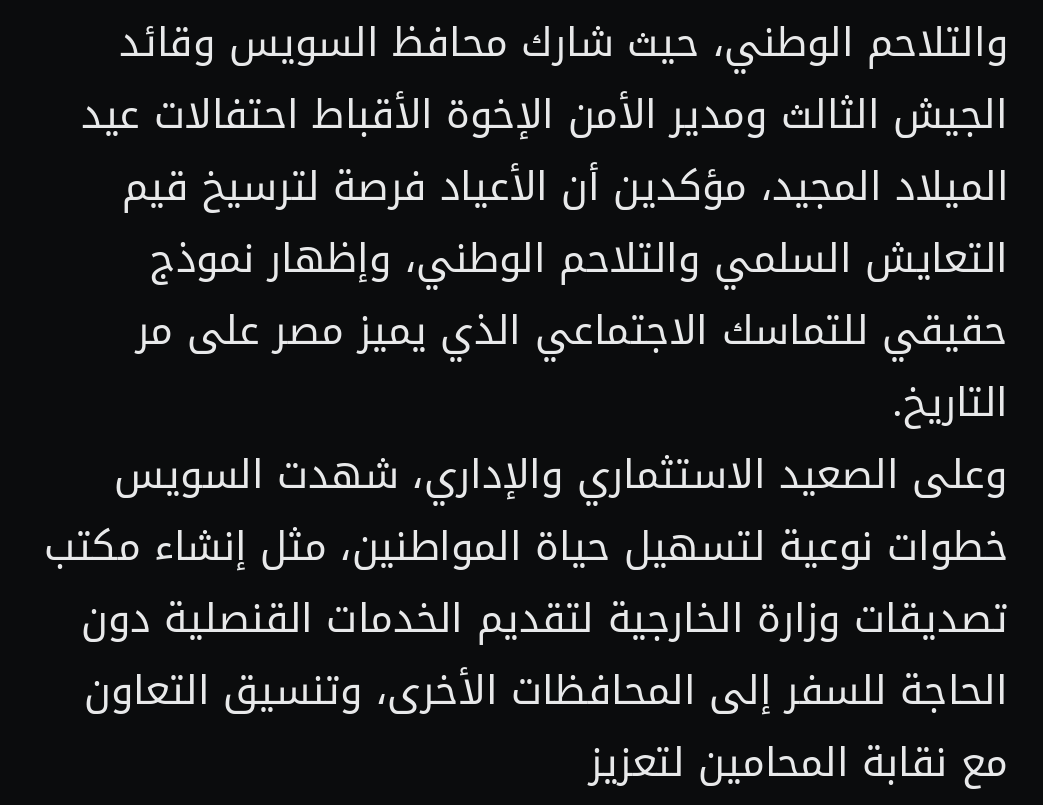والتلاحم الوطني، حيث شارك محافظ السويس وقائد الجيش الثالث ومدير الأمن الإخوة الأقباط احتفالات عيد الميلاد المجيد، مؤكدين أن الأعياد فرصة لترسيخ قيم التعايش السلمي والتلاحم الوطني، وإظهار نموذج حقيقي للتماسك الاجتماعي الذي يميز مصر على مر التاريخ.
وعلى الصعيد الاستثماري والإداري، شهدت السويس خطوات نوعية لتسهيل حياة المواطنين، مثل إنشاء مكتب تصديقات وزارة الخارجية لتقديم الخدمات القنصلية دون الحاجة للسفر إلى المحافظات الأخرى، وتنسيق التعاون مع نقابة المحامين لتعزيز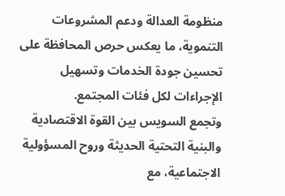منظومة العدالة ودعم المشروعات التنموية، ما يعكس حرص المحافظة على تحسين جودة الخدمات وتسهيل الإجراءات لكل فئات المجتمع.
وتجمع السويس بين القوة الاقتصادية والبنية التحتية الحديثة وروح المسؤولية الاجتماعية، مع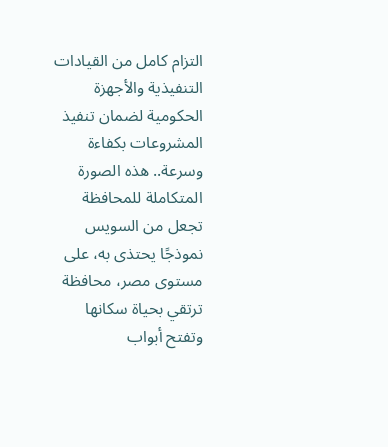التزام كامل من القيادات التنفيذية والأجهزة الحكومية لضمان تنفيذ المشروعات بكفاءة وسرعة.. هذه الصورة المتكاملة للمحافظة تجعل من السويس نموذجًا يحتذى به، على مستوى مصر، محافظة ترتقي بحياة سكانها وتفتح أبواب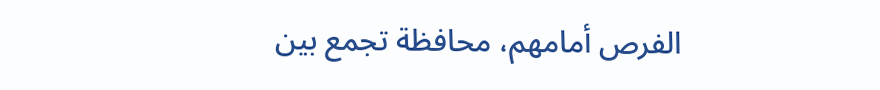الفرص أمامهم، محافظة تجمع بين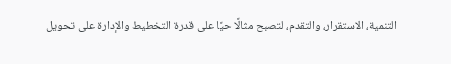التنمية، الاستقرار، والتقدم، لتصبح مثالًا حيًا على قدرة التخطيط والإدارة على تحويل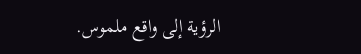الرؤية إلى واقع ملموس.